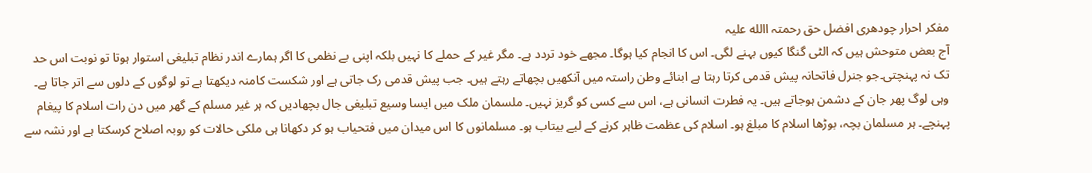مفکر احرار چودھری افضل حق رحمتہ االله علیہ
آج بعض متوحش ہیں کہ الٹی گنگا کیوں بہنے لگی۔ اس کا انجام کیا ہوگا۔ مجھے خود تردد ہے۔ مگر غیر کے حملے کا نہیں بلکہ اپنی بے نظمی کا اگر ہمارے اندر نظام تبلیغی استوار ہوتا تو نوبت اس حد تک نہ پہنچتی۔جو جنرل فاتحانہ پیش قدمی کرتا رہتا ہے ابنائے وطن راستہ میں آنکھیں بچھاتے رہتے ہیں۔ جب پیش قدمی رک جاتی ہے اور شکست کامنہ دیکھتا ہے تو لوگوں کے دلوں سے اتر جاتا ہے۔ وہی لوگ پھر جان کے دشمن ہوجاتے ہیں۔ یہ فطرت انسانی ہے، اس سے کسی کو گریز نہیں۔ ملسمان ملک میں ایسا وسیع تبلیغی جال بچھادیں کہ ہر غیر مسلم کے گھر میں دن رات اسلام کا پیغام پہنچے۔ ہر مسلمان بچہ، بوڑھا اسلام کا مبلغ ہو۔ اسلام کی عظمت ظاہر کرنے کے لیے بیتاب ہو۔ مسلمانوں کا اس میدان میں فتحیاب ہو کر دکھانا ہی ملکی حالات کو روبہ اصلاح کرسکتا ہے اور نشہ سے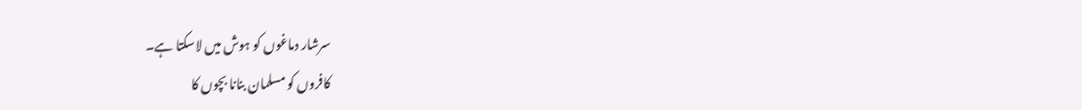سرشار دماغوں کو ہوش میں لاسکتا ہے۔
کافروں کو مسلمان بنانا بچوں کا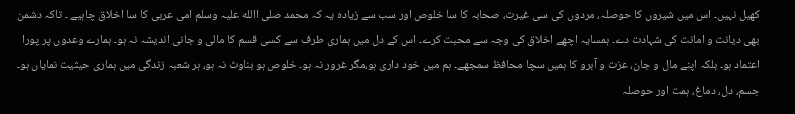کھیل نہیں۔ اس میں شیروں کا حوصلہ، مردوں کی سی غیرت، صحابہ کا سا خلوص اور سب سے زیادہ یہ کہ محمد صلی االله علیہ وسلم امی عربی کا سا اخلاق چاہیے ۔ تاکہ دشمن بھی دیانت و امانت کی شہادت دے۔ ہمسایہ اچھے اخلاق کی وجہ سے محبت کرے۔ اس کے دل میں ہماری طرف سے کسی قسم کا مالی و جانی اندیشہ نہ ہو۔ ہمارے وعدوں پر پورا اعتماد ہو۔ بلکہ اپنے مال و جان، عزت و آبرو کا ہمیں سچا محافظ سمجھے۔ ہم میں خود داری ہو،مگر غرور نہ ہو۔ خلوص ہو بناوٹ نہ ہو، ہر شعبہ زندگی میں ہماری حیثیت نمایاں ہو۔ جسم، دل، دماغ، ہمت اور حوصلہ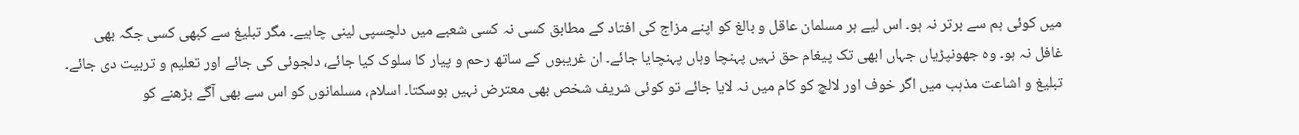میں کوئی ہم سے برتر نہ ہو۔ اس لیے ہر مسلمان عاقل و بالغ کو اپنے مزاج کی افتاد کے مطابق کسی نہ کسی شعبے میں دلچسپی لینی چاہیے۔ مگر تبلیغ سے کبھی کسی جگہ بھی غافل نہ ہو۔ وہ جھونپڑیاں جہاں ابھی تک پیغام حق نہیں پہنچا وہاں پہنچایا جائے۔ ان غریبوں کے ساتھ رحم و پیار کا سلوک کیا جائے، دلجوئی کی جائے اور تعلیم و تربیت دی جائے۔
تبلیغ و اشاعت مذہب میں اگر خوف اور لالچ کو کام میں نہ لایا جائے تو کوئی شریف شخص بھی معترض نہیں ہوسکتا۔ اسلام، مسلمانوں کو اس سے بھی آگے بڑھنے کو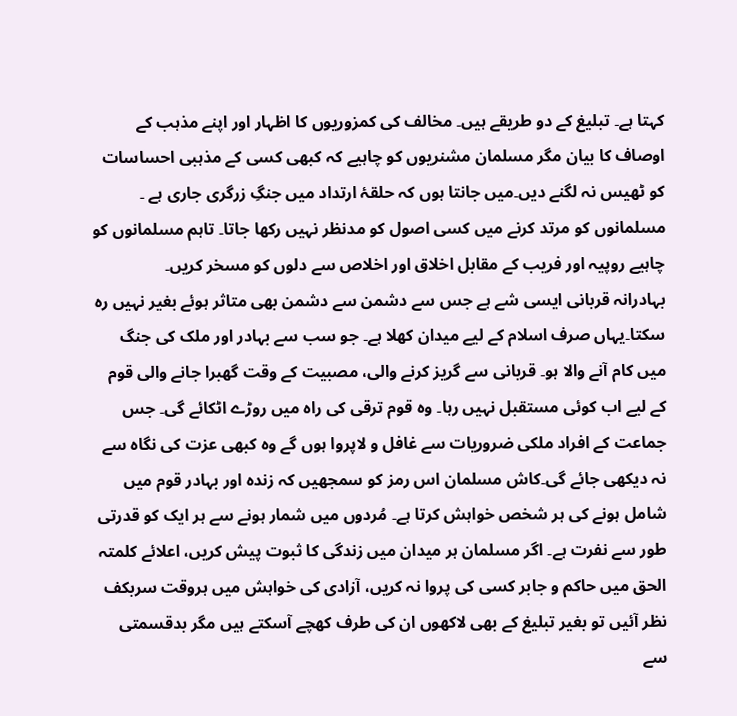کہتا ہے۔ تبلیغ کے دو طریقے ہیں۔ مخالف کی کمزوریوں کا اظہار اور اپنے مذہب کے اوصاف کا بیان مگر مسلمان مشنریوں کو چاہیے کہ کبھی کسی کے مذہبی احساسات کو ٹھیس نہ لگنے دیں۔میں جانتا ہوں کہ حلقۂ ارتداد میں جنگِ زرگری جاری ہے ۔ مسلمانوں کو مرتد کرنے میں کسی اصول کو مدنظر نہیں رکھا جاتا۔ تاہم مسلمانوں کو چاہیے روپیہ اور فریب کے مقابل اخلاق اور اخلاص سے دلوں کو مسخر کریں۔
بہادرانہ قربانی ایسی شے ہے جس سے دشمن سے دشمن بھی متاثر ہوئے بغیر نہیں رہ سکتا۔یہاں صرف اسلام کے لیے میدان کھلا ہے۔ جو سب سے بہادر اور ملک کی جنگ میں کام آنے والا ہو۔ قربانی سے گریز کرنے والی، مصبیت کے وقت گھبرا جانے والی قوم کے لیے اب کوئی مستقبل نہیں رہا۔ وہ قوم ترقی کی راہ میں روڑے اٹکائے گی۔ جس جماعت کے افراد ملکی ضروریات سے غافل و لاپروا ہوں گے وہ کبھی عزت کی نگاہ سے نہ دیکھی جائے گی۔کاش مسلمان اس رمز کو سمجھیں کہ زندہ اور بہادر قوم میں شامل ہونے کی ہر شخص خواہش کرتا ہے۔ مُردوں میں شمار ہونے سے ہر ایک کو قدرتی طور سے نفرت ہے۔ اگر مسلمان ہر میدان میں زندگی کا ثبوت پیش کریں، اعلائے کلمتہ الحق میں حاکم و جابر کسی کی پروا نہ کریں، آزادی کی خواہش میں ہروقت سربکف نظر آئیں تو بغیر تبلیغ کے بھی لاکھوں ان کی طرف کھچے آسکتے ہیں مگر بدقسمتی سے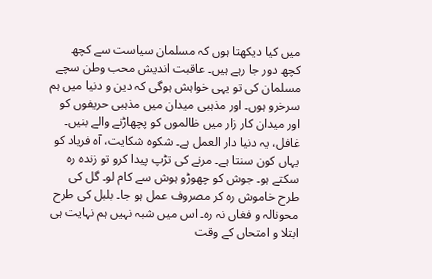میں کیا دیکھتا ہوں کہ مسلمان سیاست سے کچھ کچھ دور جا رہے ہیں۔ عاقبت اندیش محب وطن سچے مسلمان کی تو یہی خواہش ہوگی کہ دین و دنیا میں ہم سرخرو ہوں۔ اور مذہبی میدان میں مذہبی حریفوں کو اور میدان کار زار میں ظالموں کو پچھاڑنے والے بنیں۔
غافل، یہ دنیا دار العمل ہے۔ شکوہ شکایت، آہ فریاد کو یہاں کون سنتا ہے۔ مرنے کی تڑپ پیدا کرو تو زندہ رہ سکتے ہو۔ جوش کو چھوڑو ہوش سے کام لو۔ گل کی طرح خاموش رہ کر مصروف عمل ہو جا۔ بلبل کی طرح محونالہ و فغاں نہ رہ۔ اس میں شبہ نہیں ہم نہایت ہی ابتلا و امتحاں کے وقت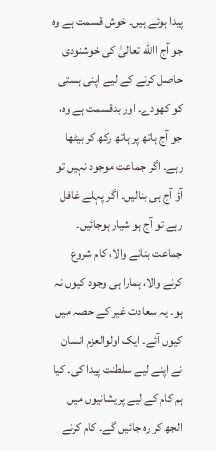پیدا ہوئے ہیں۔ خوش قسمت ہے وہ جو آج االله تعالیٰ کی خوشنودی حاصل کرنے کے لیے اپنی ہستی کو کھودے۔ اور بدقسمت ہے وہ، جو آج ہاتھ پر ہاتھ رکھ کر بیٹھا رہے۔ اگر جماعت موجود نہیں تو آؤ آج ہی بنالیں۔ اگر پہلے غافل رہے تو آج ہو شیار ہوجائیں۔ جماعت بنانے والا، کام شروع کرنے والا، ہمارا ہی وجود کیوں نہ ہو۔ یہ سعادت غیر کے حصہ میں کیوں آئے۔ ایک اولوالعزم انسان نے اپنے لیے سلطنت پیدا کی۔ کیا ہم کام کے لیے پریشانیوں میں الجھ کر رہ جائیں گے۔ کام کرنے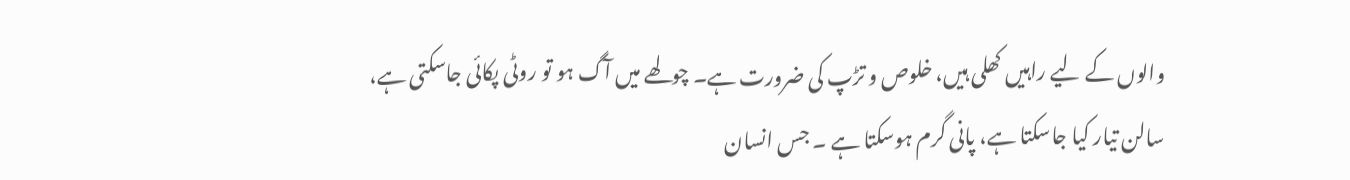والوں کے لیے راہیں کھلی ہیں، خلوص و تڑپ کی ضرورت ہے۔ چولھے میں آگ ہو تو روٹی پکائی جاسکتی ہے، سالن تیار کیا جاسکتا ہے، پانی گرم ہوسکتا ہے ۔ جس انسان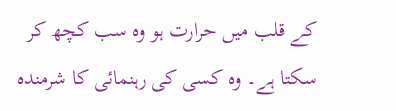کے قلب میں حرارت ہو وہ سب کچھ کر سکتا ہے۔ وہ کسی کی رہنمائی کا شرمندہ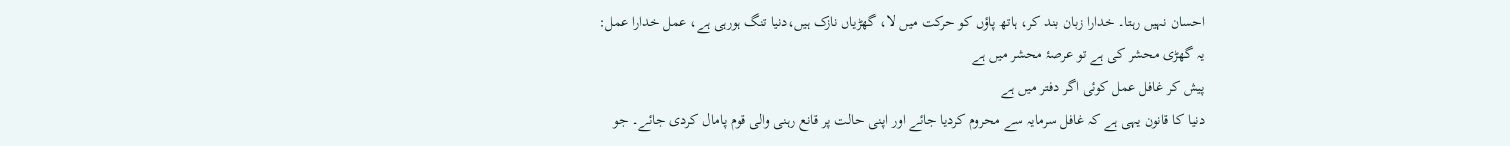احسان نہیں رہتا۔ خدارا زبان بند کر، ہاتھ پاؤں کو حرکت میں لا، گھڑیاں نازک ہیں،دنیا تنگ ہورہی ہے، عمل خدارا عمل:
یہ گھڑی محشر کی ہے تو عرصۂ محشر میں ہے
پیش کر غافل عمل کوئی اگر دفتر میں ہے
دنیا کا قانون یہی ہے کہ غافل سرمایہ سے محروم کردیا جائے اور اپنی حالت پر قانع رہنی والی قوم پامال کردی جائے۔ جو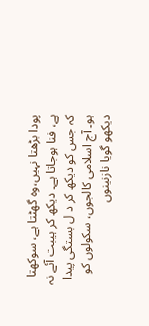پودا بڑھتا نہیں،وہ گھٹتا ہے، سوکھتا ہے، فنا ہوجاتا ہے۔ دیکھ کر ہیبت آئے نہ کہ جس کو دیکھ کر د ل بستگی پیدا ہو۔ آج اسلامی کالجوں، سکولوں کو دیکھو گویا نازنینوں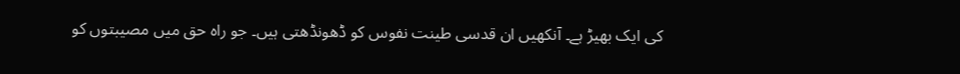کی ایک بھیڑ ہے۔ آنکھیں ان قدسی طینت نفوس کو ڈھونڈھتی ہیں۔ جو راہ حق میں مصیبتوں کو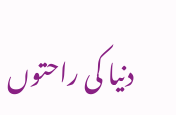دنیا کی راحتوں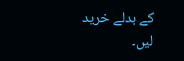کے بدلے خرید لیں۔